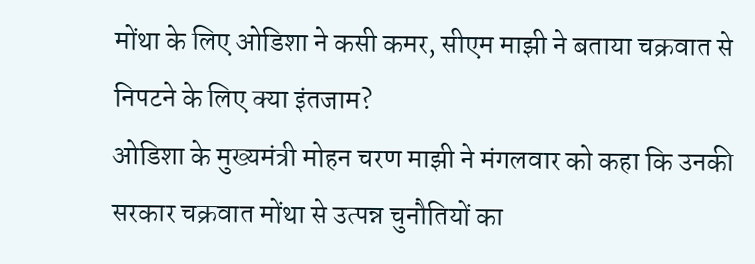मोंथा के लिए ओडिशा ने कसी कमर, सीएम माझी ने बताया चक्रवात से निपटने के लिए क्या इंतजाम?
ओडिशा के मुख्यमंत्री मोहन चरण माझी ने मंगलवार को कहा कि उनकी सरकार चक्रवात मोंथा से उत्पन्न चुनौतियों का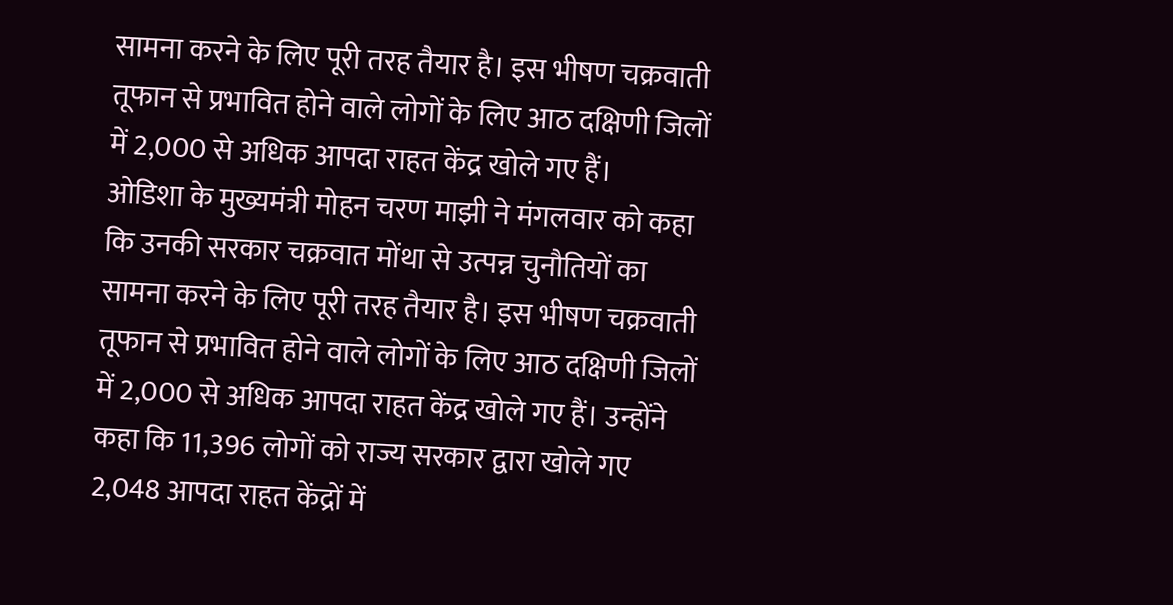सामना करने के लिए पूरी तरह तैयार है। इस भीषण चक्रवाती तूफान से प्रभावित होने वाले लोगों के लिए आठ दक्षिणी जिलों में 2,000 से अधिक आपदा राहत केंद्र खोले गए हैं।
ओडिशा के मुख्यमंत्री मोहन चरण माझी ने मंगलवार को कहा कि उनकी सरकार चक्रवात मोंथा से उत्पन्न चुनौतियों का सामना करने के लिए पूरी तरह तैयार है। इस भीषण चक्रवाती तूफान से प्रभावित होने वाले लोगों के लिए आठ दक्षिणी जिलों में 2,000 से अधिक आपदा राहत केंद्र खोले गए हैं। उन्होंने कहा कि 11,396 लोगों को राज्य सरकार द्वारा खोले गए 2,048 आपदा राहत केंद्रों में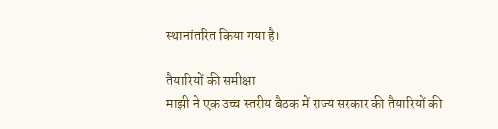स्थानांतरित किया गया है।

तैयारियों की समीक्षा
माझी ने एक उच्च स्तरीय बैठक में राज्य सरकार की तैयारियों की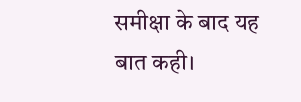समीक्षा के बाद यह बात कही।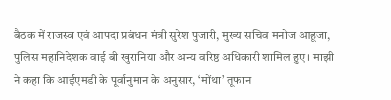बैठक में राजस्व एवं आपदा प्रबंधन मंत्री सुरेश पुजारी, मुख्य सचिव मनोज आहूजा, पुलिस महानिदेशक वाई बी खुरानिया और अन्य वरिष्ठ अधिकारी शामिल हुए। माझी ने कहा कि आईएमडी के पूर्वानुमान के अनुसार, ‘मोंथा’ तूफान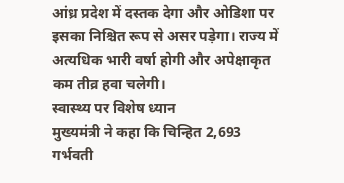आंध्र प्रदेश में दस्तक देगा और ओडिशा पर इसका निश्चित रूप से असर पड़ेगा। राज्य में अत्यधिक भारी वर्षा होगी और अपेक्षाकृत कम तीव्र हवा चलेगी।
स्वास्थ्य पर विशेष ध्यान
मुख्यमंत्री ने कहा कि चिन्हित 2,693 गर्भवती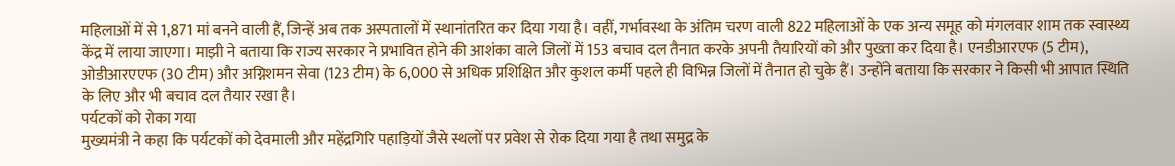महिलाओं में से 1,871 मां बनने वाली हैं, जिन्हें अब तक अस्पतालों में स्थानांतरित कर दिया गया है। वहीं, गर्भावस्था के अंतिम चरण वाली 822 महिलाओं के एक अन्य समूह को मंगलवार शाम तक स्वास्थ्य केंद्र में लाया जाएगा। माझी ने बताया कि राज्य सरकार ने प्रभावित होने की आशंका वाले जिलों में 153 बचाव दल तैनात करके अपनी तैयारियों को और पुख्ता कर दिया है। एनडीआरएफ (5 टीम), ओडीआरएएफ (30 टीम) और अग्निशमन सेवा (123 टीम) के 6,000 से अधिक प्रशिक्षित और कुशल कर्मी पहले ही विभिन्न जिलों में तैनात हो चुके हैं। उन्होंने बताया कि सरकार ने किसी भी आपात स्थिति के लिए और भी बचाव दल तैयार रखा है।
पर्यटकों को रोका गया
मुख्यमंत्री ने कहा कि पर्यटकों को देवमाली और महेंद्रगिरि पहाड़ियों जैसे स्थलों पर प्रवेश से रोक दिया गया है तथा समुद्र के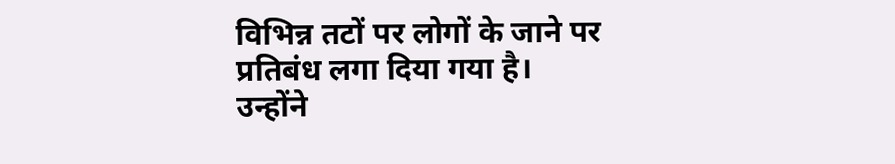विभिन्न तटों पर लोगों के जाने पर प्रतिबंध लगा दिया गया है। उन्होंने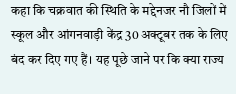कहा कि चक्रवात की स्थिति के मद्देनजर नौ जिलों में स्कूल और आंगनवाड़ी केंद्र 30 अक्टूबर तक के लिए बंद कर दिए गए हैं। यह पूछे जाने पर कि क्या राज्य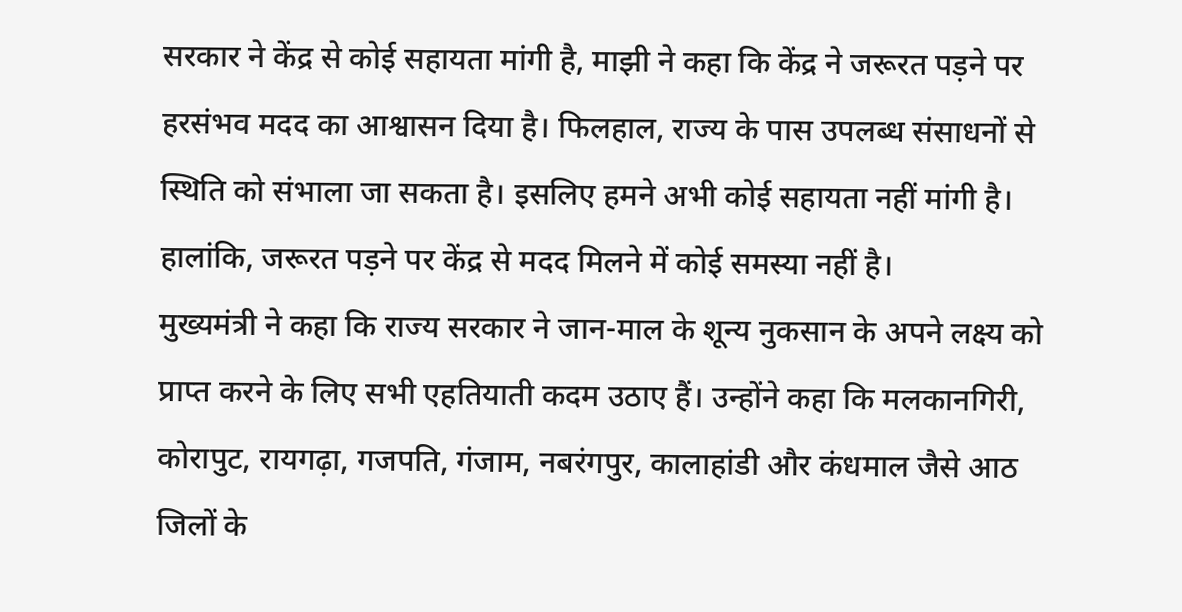सरकार ने केंद्र से कोई सहायता मांगी है, माझी ने कहा कि केंद्र ने जरूरत पड़ने पर हरसंभव मदद का आश्वासन दिया है। फिलहाल, राज्य के पास उपलब्ध संसाधनों से स्थिति को संभाला जा सकता है। इसलिए हमने अभी कोई सहायता नहीं मांगी है। हालांकि, जरूरत पड़ने पर केंद्र से मदद मिलने में कोई समस्या नहीं है।
मुख्यमंत्री ने कहा कि राज्य सरकार ने जान-माल के शून्य नुकसान के अपने लक्ष्य को प्राप्त करने के लिए सभी एहतियाती कदम उठाए हैं। उन्होंने कहा कि मलकानगिरी, कोरापुट, रायगढ़ा, गजपति, गंजाम, नबरंगपुर, कालाहांडी और कंधमाल जैसे आठ जिलों के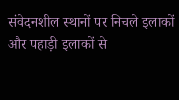संवेदनशील स्थानों पर निचले इलाकों और पहाड़ी इलाकों से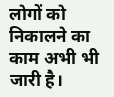लोगों को निकालने का काम अभी भी जारी है।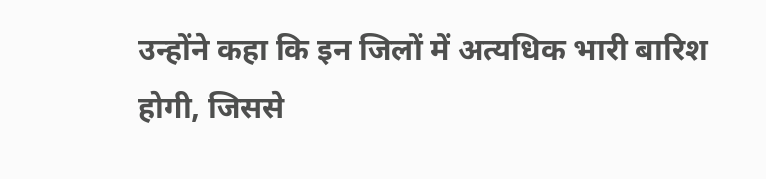उन्होंने कहा कि इन जिलों में अत्यधिक भारी बारिश होगी, जिससे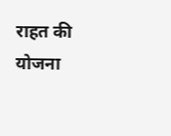राहत की योजना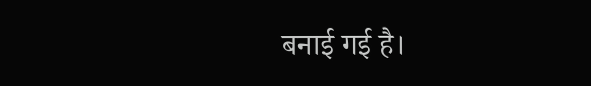बनाई गई है।